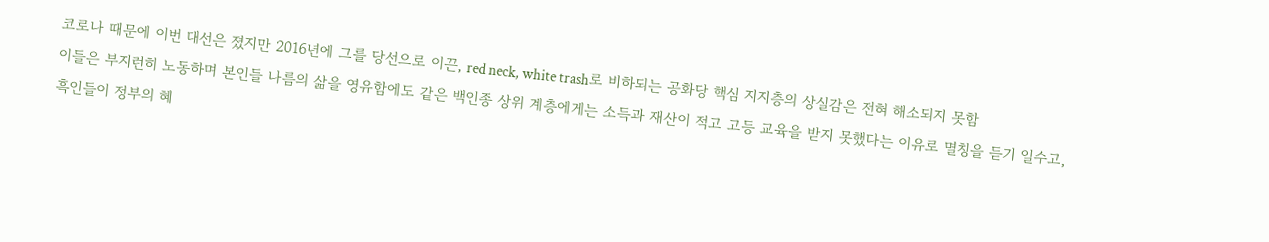코로나 때문에 이번 대선은 졌지만 2016년에 그를 당선으로 이끈, red neck, white trash로 비하되는 공화당 핵심 지지층의 상실감은 전혀 해소되지 못함
이들은 부지런히 노동하며 본인들 나름의 삶을 영유함에도 같은 백인종 상위 계층에게는 소득과 재산이 적고 고등 교육을 받지 못했다는 이유로 멸칭을 듣기 일수고, 흑인들이 정부의 혜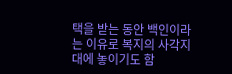택을 받는 동안 백인이라는 이유로 복지의 사각지대에 놓이기도 함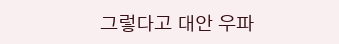그렇다고 대안 우파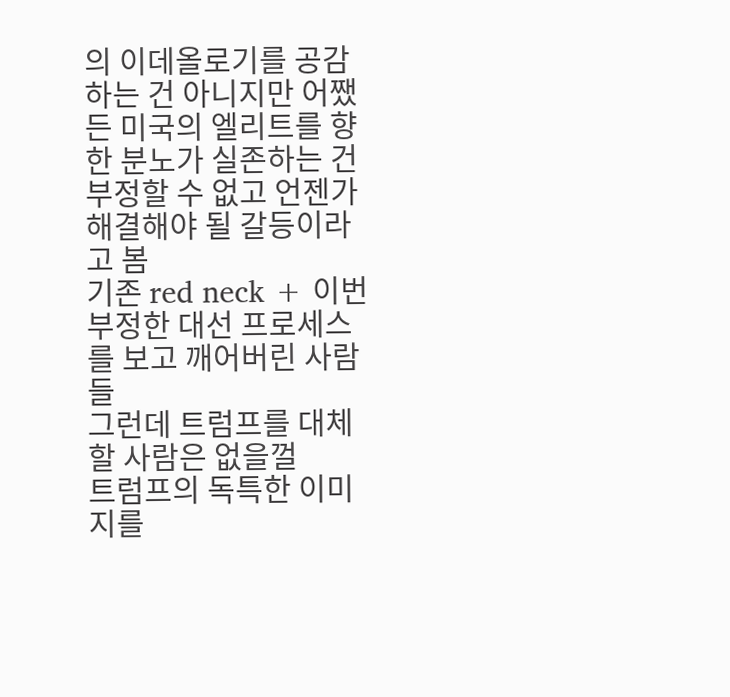의 이데올로기를 공감하는 건 아니지만 어쨌든 미국의 엘리트를 향한 분노가 실존하는 건 부정할 수 없고 언젠가 해결해야 될 갈등이라고 봄
기존 red neck + 이번 부정한 대선 프로세스를 보고 깨어버린 사람들
그런데 트럼프를 대체할 사람은 없을껄
트럼프의 독특한 이미지를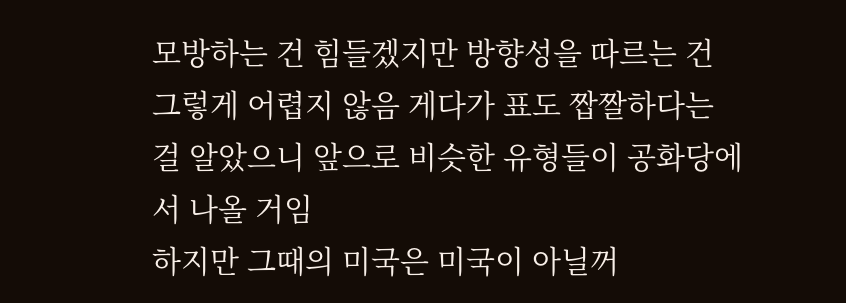모방하는 건 힘들겠지만 방향성을 따르는 건 그렇게 어렵지 않음 게다가 표도 짭짤하다는 걸 알았으니 앞으로 비슷한 유형들이 공화당에서 나올 거임
하지만 그때의 미국은 미국이 아닐꺼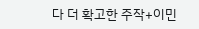다 더 확고한 주작+이민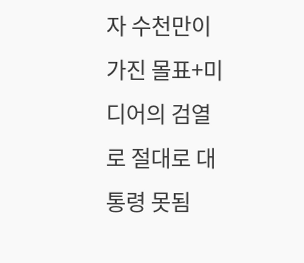자 수천만이 가진 몰표+미디어의 검열로 절대로 대통령 못됨